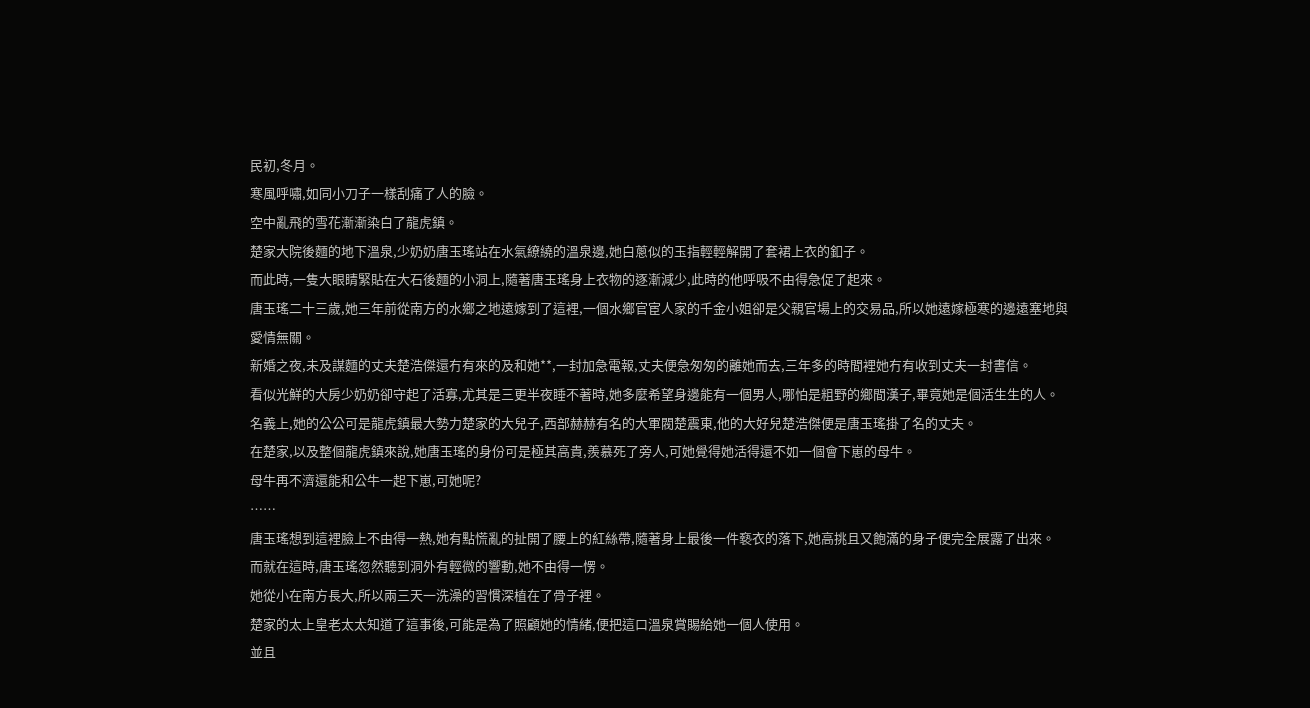民初,冬月。
寒風呼嘯,如同小刀子一樣刮痛了人的臉。
空中亂飛的雪花漸漸染白了龍虎鎮。
楚家大院後麵的地下溫泉,少奶奶唐玉瑤站在水氣繚繞的溫泉邊,她白蔥似的玉指輕輕解開了套裙上衣的釦子。
而此時,一隻大眼睛緊貼在大石後麵的小洞上,隨著唐玉瑤身上衣物的逐漸減少,此時的他呼吸不由得急促了起來。
唐玉瑤二十三歲,她三年前從南方的水鄉之地遠嫁到了這裡,一個水鄉官宦人家的千金小姐卻是父親官場上的交易品,所以她遠嫁極寒的邊遠塞地與愛情無關。
新婚之夜,未及謀麵的丈夫楚浩傑還冇有來的及和她**,一封加急電報,丈夫便急匆匆的離她而去,三年多的時間裡她冇有收到丈夫一封書信。
看似光鮮的大房少奶奶卻守起了活寡,尤其是三更半夜睡不著時,她多麼希望身邊能有一個男人,哪怕是粗野的鄉間漢子,畢竟她是個活生生的人。
名義上,她的公公可是龍虎鎮最大勢力楚家的大兒子,西部赫赫有名的大軍閥楚震東,他的大好兒楚浩傑便是唐玉瑤掛了名的丈夫。
在楚家,以及整個龍虎鎮來說,她唐玉瑤的身份可是極其高貴,羨慕死了旁人,可她覺得她活得還不如一個會下崽的母牛。
母牛再不濟還能和公牛一起下崽,可她呢?
……
唐玉瑤想到這裡臉上不由得一熱,她有點慌亂的扯開了腰上的紅絲帶,隨著身上最後一件褻衣的落下,她高挑且又飽滿的身子便完全展露了出來。
而就在這時,唐玉瑤忽然聽到洞外有輕微的響動,她不由得一愣。
她從小在南方長大,所以兩三天一洗澡的習慣深植在了骨子裡。
楚家的太上皇老太太知道了這事後,可能是為了照顧她的情緒,便把這口溫泉賞賜給她一個人使用。
並且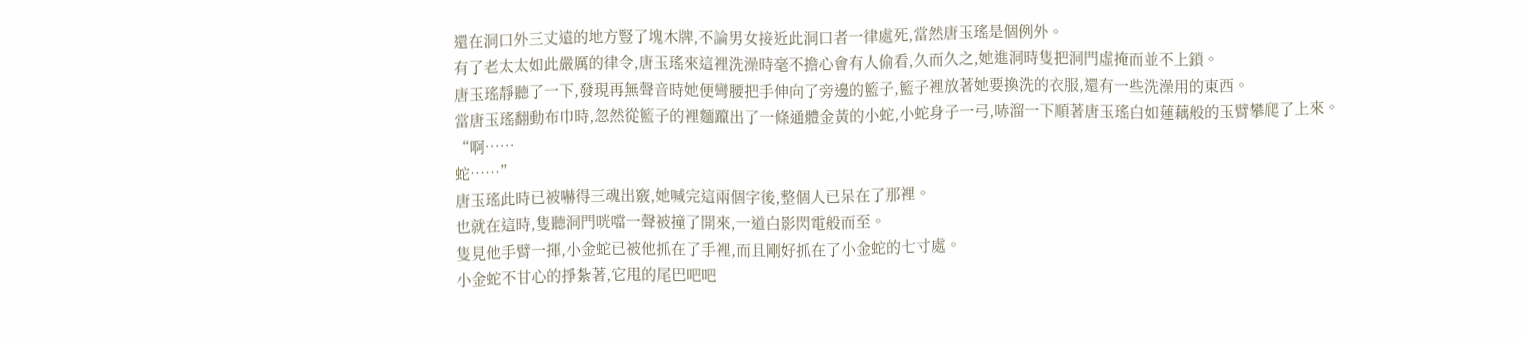還在洞口外三丈遠的地方豎了塊木牌,不論男女接近此洞口者一律處死,當然唐玉瑤是個例外。
有了老太太如此嚴厲的律令,唐玉瑤來這裡洗澡時毫不擔心會有人偷看,久而久之,她進洞時隻把洞門虛掩而並不上鎖。
唐玉瑤靜聽了一下,發現再無聲音時她便彎腰把手伸向了旁邊的籃子,籃子裡放著她要換洗的衣服,還有一些洗澡用的東西。
當唐玉瑤翻動布巾時,忽然從籃子的裡麵躥出了一條通體金黃的小蛇,小蛇身子一弓,哧溜一下順著唐玉瑤白如蓮藕般的玉臂攀爬了上來。
“啊……
蛇……”
唐玉瑤此時已被嚇得三魂出竅,她喊完這兩個字後,整個人已呆在了那裡。
也就在這時,隻聽洞門咣噹一聲被撞了開來,一道白影閃電般而至。
隻見他手臂一揮,小金蛇已被他抓在了手裡,而且剛好抓在了小金蛇的七寸處。
小金蛇不甘心的掙紮著,它甩的尾巴吧吧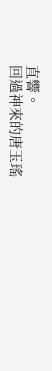直響。
回過神來的唐玉瑤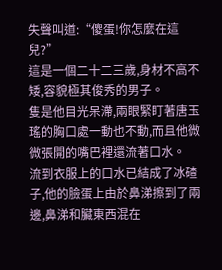失聲叫道:“傻蛋!你怎麼在這兒?”
這是一個二十二三歲,身材不高不矮,容貌極其俊秀的男子。
隻是他目光呆滯,兩眼緊盯著唐玉瑤的胸口處一動也不動,而且他微微張開的嘴巴裡還流著口水。
流到衣服上的口水已結成了冰碴子,他的臉蛋上由於鼻涕擦到了兩邊,鼻涕和臟東西混在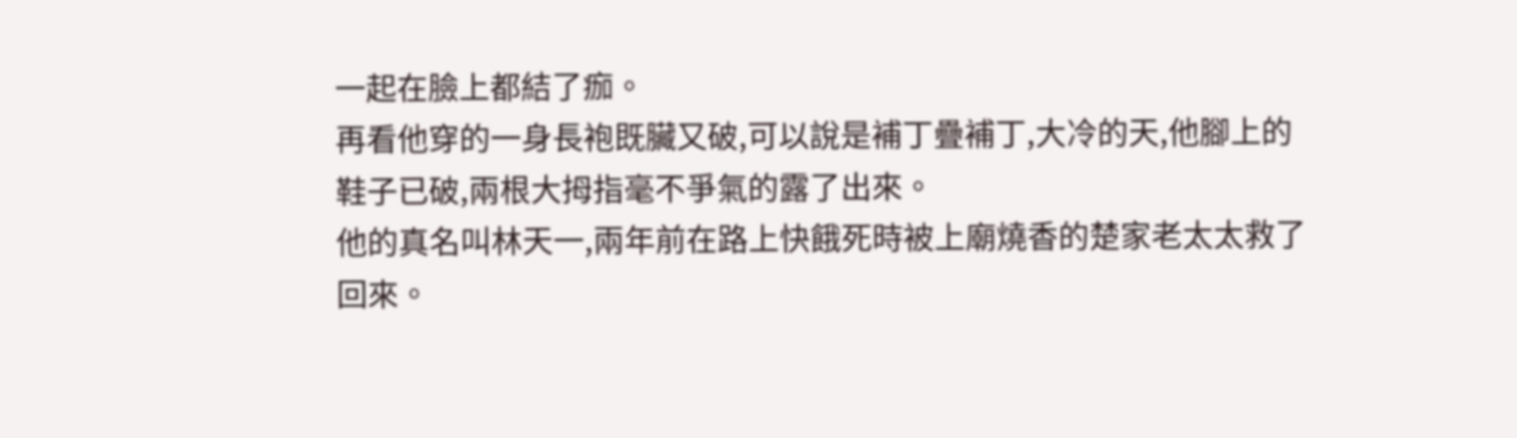一起在臉上都結了痂。
再看他穿的一身長袍既臟又破,可以說是補丁疊補丁,大冷的天,他腳上的鞋子已破,兩根大拇指毫不爭氣的露了出來。
他的真名叫林天一,兩年前在路上快餓死時被上廟燒香的楚家老太太救了回來。